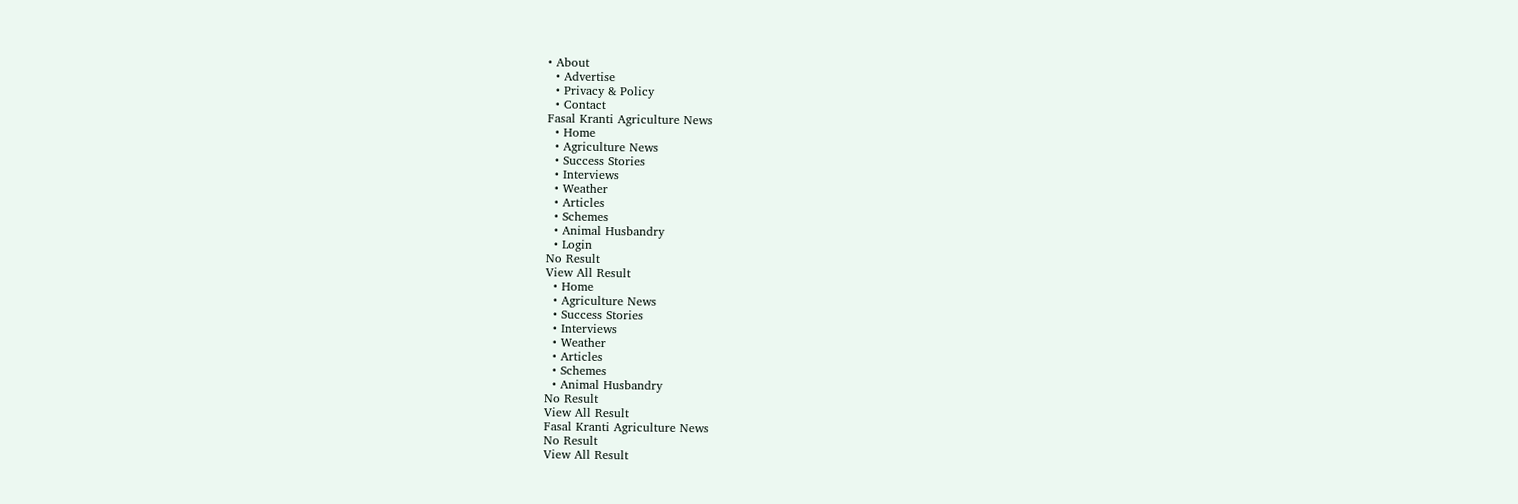• About
  • Advertise
  • Privacy & Policy
  • Contact
Fasal Kranti Agriculture News
  • Home
  • Agriculture News
  • Success Stories
  • Interviews
  • Weather
  • Articles
  • Schemes
  • Animal Husbandry
  • Login
No Result
View All Result
  • Home
  • Agriculture News
  • Success Stories
  • Interviews
  • Weather
  • Articles
  • Schemes
  • Animal Husbandry
No Result
View All Result
Fasal Kranti Agriculture News
No Result
View All Result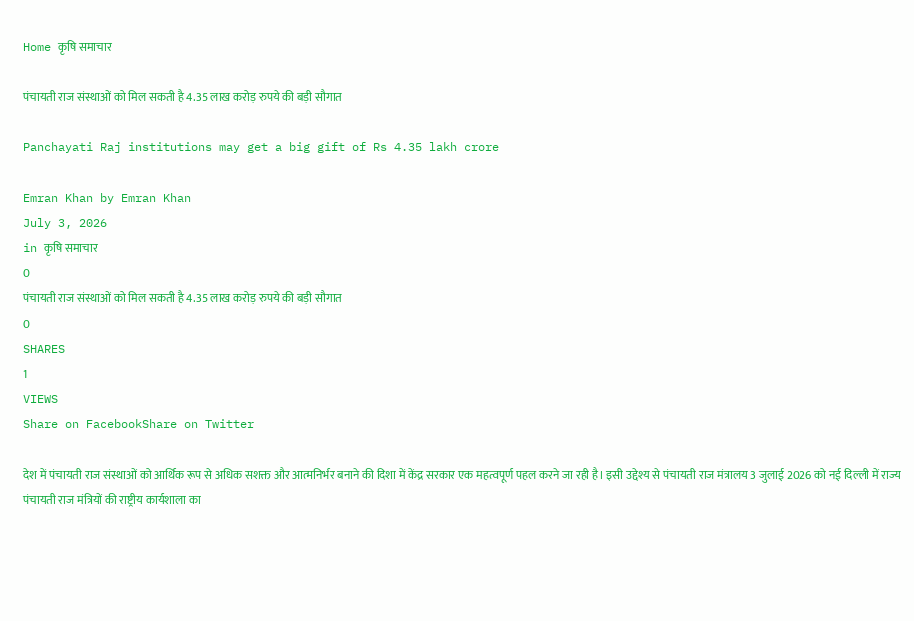Home कृषि समाचार

पंचायती राज संस्थाओं को मिल सकती है 4.35 लाख करोड़ रुपये की बड़ी सौगात

Panchayati Raj institutions may get a big gift of Rs 4.35 lakh crore

Emran Khan by Emran Khan
July 3, 2026
in कृषि समाचार
0
पंचायती राज संस्थाओं को मिल सकती है 4.35 लाख करोड़ रुपये की बड़ी सौगात
0
SHARES
1
VIEWS
Share on FacebookShare on Twitter

देश में पंचायती राज संस्थाओं को आर्थिक रूप से अधिक सशक्त और आत्मनिर्भर बनाने की दिशा में केंद्र सरकार एक महत्वपूर्ण पहल करने जा रही है। इसी उद्देश्य से पंचायती राज मंत्रालय 3 जुलाई 2026 को नई दिल्ली में राज्य पंचायती राज मंत्रियों की राष्ट्रीय कार्यशाला का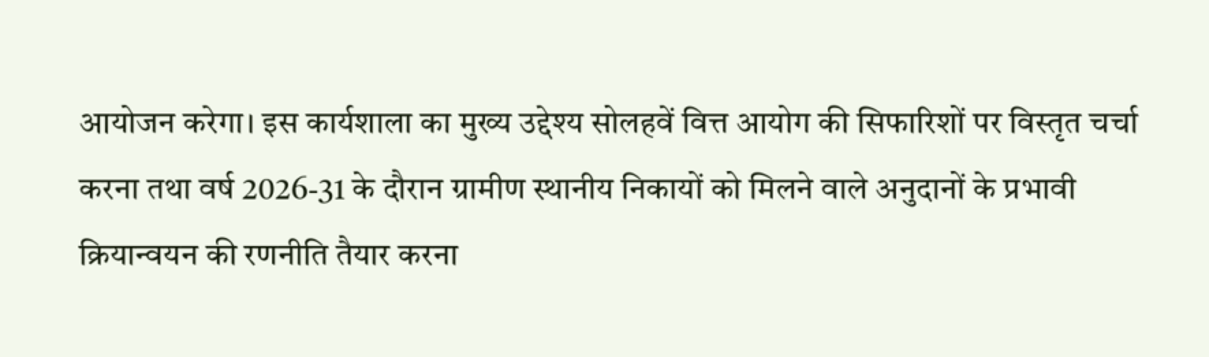आयोजन करेगा। इस कार्यशाला का मुख्य उद्देश्य सोलहवें वित्त आयोग की सिफारिशों पर विस्तृत चर्चा करना तथा वर्ष 2026-31 के दौरान ग्रामीण स्थानीय निकायों को मिलने वाले अनुदानों के प्रभावी क्रियान्वयन की रणनीति तैयार करना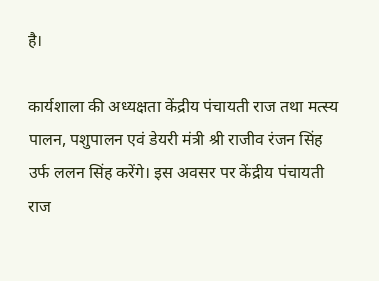है।

कार्यशाला की अध्यक्षता केंद्रीय पंचायती राज तथा मत्स्य पालन, पशुपालन एवं डेयरी मंत्री श्री राजीव रंजन सिंह उर्फ ललन सिंह करेंगे। इस अवसर पर केंद्रीय पंचायती राज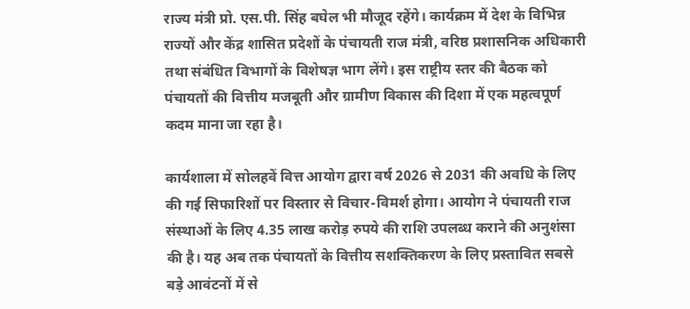राज्य मंत्री प्रो. एस.पी. सिंह बघेल भी मौजूद रहेंगे। कार्यक्रम में देश के विभिन्न राज्यों और केंद्र शासित प्रदेशों के पंचायती राज मंत्री, वरिष्ठ प्रशासनिक अधिकारी तथा संबंधित विभागों के विशेषज्ञ भाग लेंगे। इस राष्ट्रीय स्तर की बैठक को पंचायतों की वित्तीय मजबूती और ग्रामीण विकास की दिशा में एक महत्वपूर्ण कदम माना जा रहा है।

कार्यशाला में सोलहवें वित्त आयोग द्वारा वर्ष 2026 से 2031 की अवधि के लिए की गई सिफारिशों पर विस्तार से विचार-विमर्श होगा। आयोग ने पंचायती राज संस्थाओं के लिए 4.35 लाख करोड़ रुपये की राशि उपलब्ध कराने की अनुशंसा की है। यह अब तक पंचायतों के वित्तीय सशक्तिकरण के लिए प्रस्तावित सबसे बड़े आवंटनों में से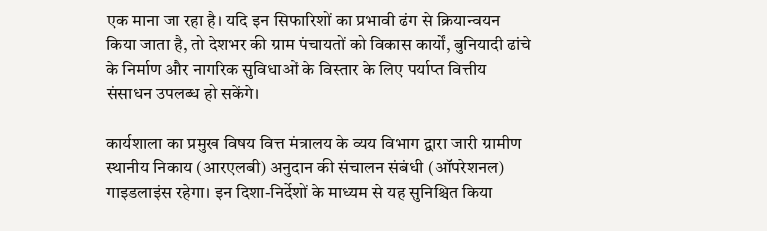एक माना जा रहा है। यदि इन सिफारिशों का प्रभावी ढंग से क्रियान्वयन किया जाता है, तो देशभर की ग्राम पंचायतों को विकास कार्यों, बुनियादी ढांचे के निर्माण और नागरिक सुविधाओं के विस्तार के लिए पर्याप्त वित्तीय संसाधन उपलब्ध हो सकेंगे।

कार्यशाला का प्रमुख विषय वित्त मंत्रालय के व्यय विभाग द्वारा जारी ग्रामीण स्थानीय निकाय (आरएलबी) अनुदान की संचालन संबंधी (ऑपरेशनल) गाइडलाइंस रहेगा। इन दिशा-निर्देशों के माध्यम से यह सुनिश्चित किया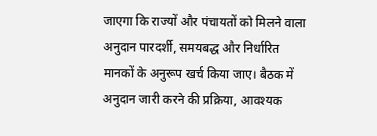जाएगा कि राज्यों और पंचायतों को मिलने वाला अनुदान पारदर्शी, समयबद्ध और निर्धारित मानकों के अनुरूप खर्च किया जाए। बैठक में अनुदान जारी करने की प्रक्रिया, आवश्यक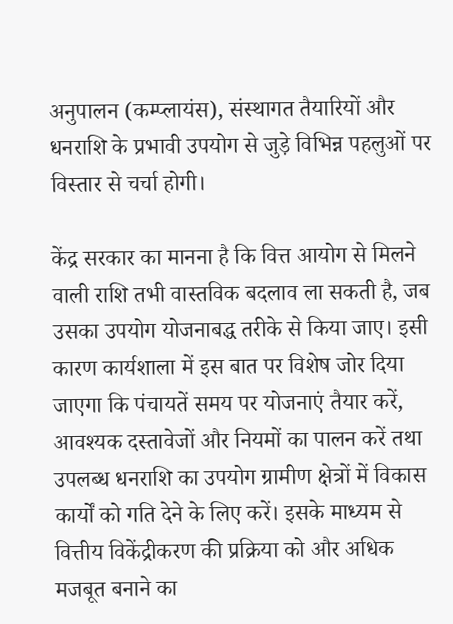अनुपालन (कम्प्लायंस), संस्थागत तैयारियों और धनराशि के प्रभावी उपयोग से जुड़े विभिन्न पहलुओं पर विस्तार से चर्चा होगी।

केंद्र सरकार का मानना है कि वित्त आयोग से मिलने वाली राशि तभी वास्तविक बदलाव ला सकती है, जब उसका उपयोग योजनाबद्ध तरीके से किया जाए। इसी कारण कार्यशाला में इस बात पर विशेष जोर दिया जाएगा कि पंचायतें समय पर योजनाएं तैयार करें, आवश्यक दस्तावेजों और नियमों का पालन करें तथा उपलब्ध धनराशि का उपयोग ग्रामीण क्षेत्रों में विकास कार्यों को गति देने के लिए करें। इसके माध्यम से वित्तीय विकेंद्रीकरण की प्रक्रिया को और अधिक मजबूत बनाने का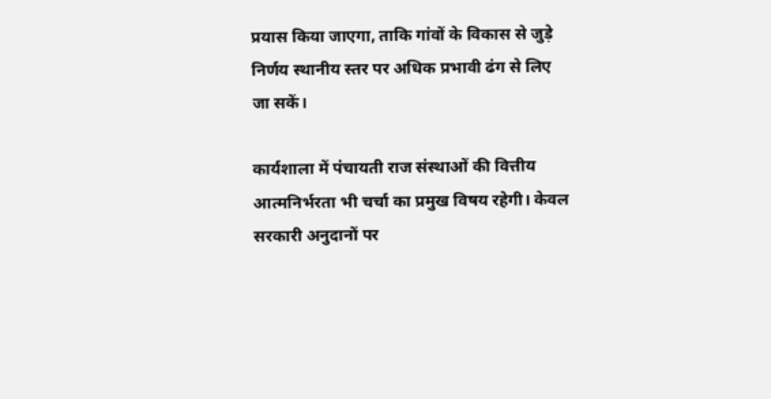प्रयास किया जाएगा, ताकि गांवों के विकास से जुड़े निर्णय स्थानीय स्तर पर अधिक प्रभावी ढंग से लिए जा सकें।

कार्यशाला में पंचायती राज संस्थाओं की वित्तीय आत्मनिर्भरता भी चर्चा का प्रमुख विषय रहेगी। केवल सरकारी अनुदानों पर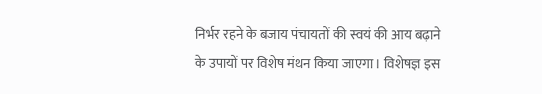निर्भर रहने के बजाय पंचायतों की स्वयं की आय बढ़ाने के उपायों पर विशेष मंथन किया जाएगा। विशेषज्ञ इस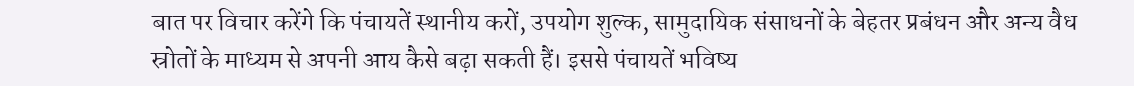बात पर विचार करेंगे कि पंचायतें स्थानीय करों, उपयोग शुल्क, सामुदायिक संसाधनों के बेहतर प्रबंधन और अन्य वैध स्रोतों के माध्यम से अपनी आय कैसे बढ़ा सकती हैं। इससे पंचायतें भविष्य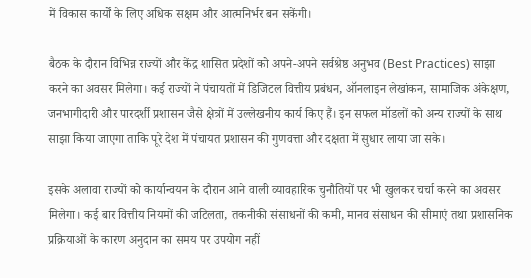में विकास कार्यों के लिए अधिक सक्षम और आत्मनिर्भर बन सकेंगी।

बैठक के दौरान विभिन्न राज्यों और केंद्र शासित प्रदेशों को अपने-अपने सर्वश्रेष्ठ अनुभव (Best Practices) साझा करने का अवसर मिलेगा। कई राज्यों ने पंचायतों में डिजिटल वित्तीय प्रबंधन, ऑनलाइन लेखांकन, सामाजिक अंकेक्षण, जनभागीदारी और पारदर्शी प्रशासन जैसे क्षेत्रों में उल्लेखनीय कार्य किए हैं। इन सफल मॉडलों को अन्य राज्यों के साथ साझा किया जाएगा ताकि पूरे देश में पंचायत प्रशासन की गुणवत्ता और दक्षता में सुधार लाया जा सके।

इसके अलावा राज्यों को कार्यान्वयन के दौरान आने वाली व्यावहारिक चुनौतियों पर भी खुलकर चर्चा करने का अवसर मिलेगा। कई बार वित्तीय नियमों की जटिलता, तकनीकी संसाधनों की कमी, मानव संसाधन की सीमाएं तथा प्रशासनिक प्रक्रियाओं के कारण अनुदान का समय पर उपयोग नहीं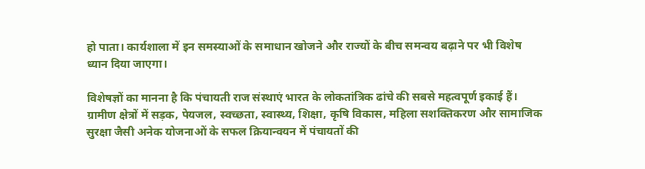हो पाता। कार्यशाला में इन समस्याओं के समाधान खोजने और राज्यों के बीच समन्वय बढ़ाने पर भी विशेष ध्यान दिया जाएगा।

विशेषज्ञों का मानना है कि पंचायती राज संस्थाएं भारत के लोकतांत्रिक ढांचे की सबसे महत्वपूर्ण इकाई हैं। ग्रामीण क्षेत्रों में सड़क, पेयजल, स्वच्छता, स्वास्थ्य, शिक्षा, कृषि विकास, महिला सशक्तिकरण और सामाजिक सुरक्षा जैसी अनेक योजनाओं के सफल क्रियान्वयन में पंचायतों की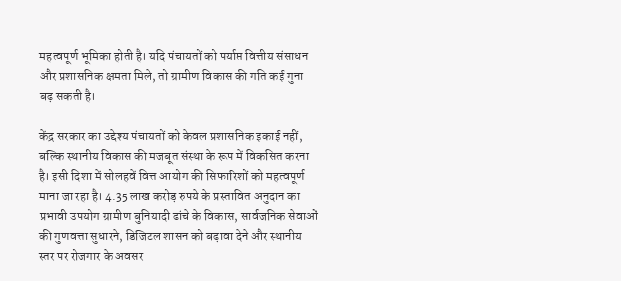महत्वपूर्ण भूमिका होती है। यदि पंचायतों को पर्याप्त वित्तीय संसाधन और प्रशासनिक क्षमता मिले, तो ग्रामीण विकास की गति कई गुना बढ़ सकती है।

केंद्र सरकार का उद्देश्य पंचायतों को केवल प्रशासनिक इकाई नहीं, बल्कि स्थानीय विकास की मजबूत संस्था के रूप में विकसित करना है। इसी दिशा में सोलहवें वित्त आयोग की सिफारिशों को महत्वपूर्ण माना जा रहा है। 4.35 लाख करोड़ रुपये के प्रस्तावित अनुदान का प्रभावी उपयोग ग्रामीण बुनियादी ढांचे के विकास, सार्वजनिक सेवाओं की गुणवत्ता सुधारने, डिजिटल शासन को बढ़ावा देने और स्थानीय स्तर पर रोजगार के अवसर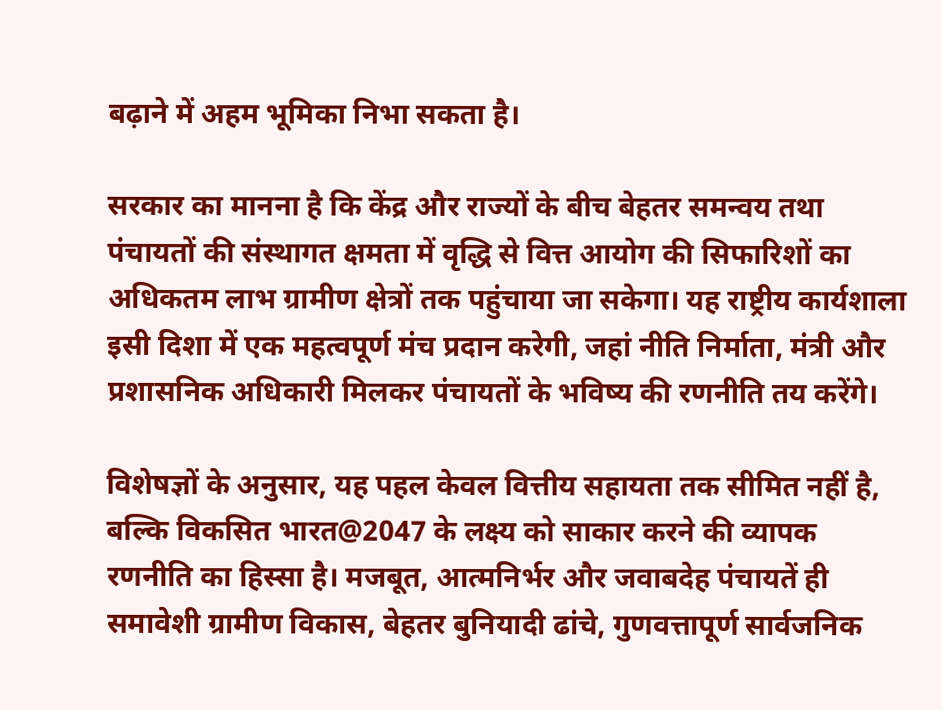बढ़ाने में अहम भूमिका निभा सकता है।

सरकार का मानना है कि केंद्र और राज्यों के बीच बेहतर समन्वय तथा पंचायतों की संस्थागत क्षमता में वृद्धि से वित्त आयोग की सिफारिशों का अधिकतम लाभ ग्रामीण क्षेत्रों तक पहुंचाया जा सकेगा। यह राष्ट्रीय कार्यशाला इसी दिशा में एक महत्वपूर्ण मंच प्रदान करेगी, जहां नीति निर्माता, मंत्री और प्रशासनिक अधिकारी मिलकर पंचायतों के भविष्य की रणनीति तय करेंगे।

विशेषज्ञों के अनुसार, यह पहल केवल वित्तीय सहायता तक सीमित नहीं है, बल्कि विकसित भारत@2047 के लक्ष्य को साकार करने की व्यापक रणनीति का हिस्सा है। मजबूत, आत्मनिर्भर और जवाबदेह पंचायतें ही समावेशी ग्रामीण विकास, बेहतर बुनियादी ढांचे, गुणवत्तापूर्ण सार्वजनिक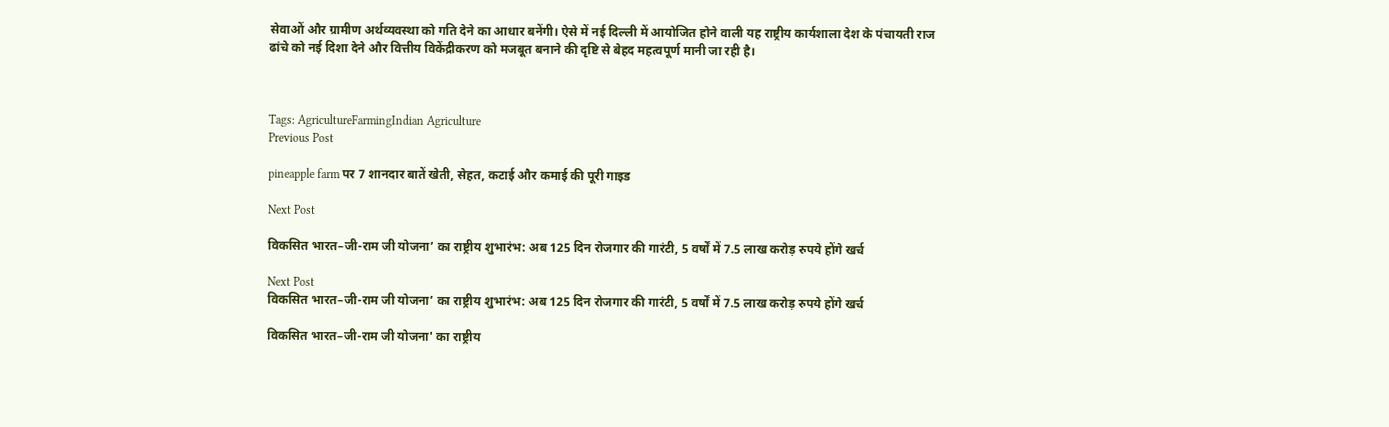सेवाओं और ग्रामीण अर्थव्यवस्था को गति देने का आधार बनेंगी। ऐसे में नई दिल्ली में आयोजित होने वाली यह राष्ट्रीय कार्यशाला देश के पंचायती राज ढांचे को नई दिशा देने और वित्तीय विकेंद्रीकरण को मजबूत बनाने की दृष्टि से बेहद महत्वपूर्ण मानी जा रही है।



Tags: AgricultureFarmingIndian Agriculture
Previous Post

pineapple farm पर 7 शानदार बातें खेती, सेहत, कटाई और कमाई की पूरी गाइड

Next Post

विकसित भारत–जी-राम जी योजना’ का राष्ट्रीय शुभारंभ: अब 125 दिन रोजगार की गारंटी, 5 वर्षों में 7.5 लाख करोड़ रुपये होंगे खर्च

Next Post
विकसित भारत–जी-राम जी योजना’ का राष्ट्रीय शुभारंभ: अब 125 दिन रोजगार की गारंटी, 5 वर्षों में 7.5 लाख करोड़ रुपये होंगे खर्च

विकसित भारत–जी-राम जी योजना' का राष्ट्रीय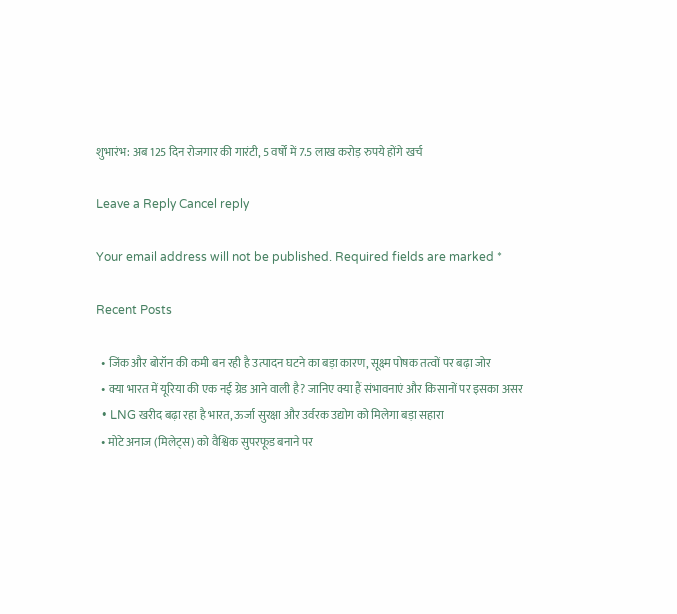शुभारंभ: अब 125 दिन रोजगार की गारंटी, 5 वर्षों में 7.5 लाख करोड़ रुपये होंगे खर्च

Leave a Reply Cancel reply

Your email address will not be published. Required fields are marked *

Recent Posts

  • जिंक और बोरॉन की कमी बन रही है उत्पादन घटने का बड़ा कारण, सूक्ष्म पोषक तत्वों पर बढ़ा जोर
  • क्या भारत में यूरिया की एक नई ग्रेड आने वाली है? जानिए क्या हैं संभावनाएं और किसानों पर इसका असर
  • LNG खरीद बढ़ा रहा है भारत, ऊर्जा सुरक्षा और उर्वरक उद्योग को मिलेगा बड़ा सहारा
  • मोटे अनाज (मिलेट्स) को वैश्विक सुपरफूड बनाने पर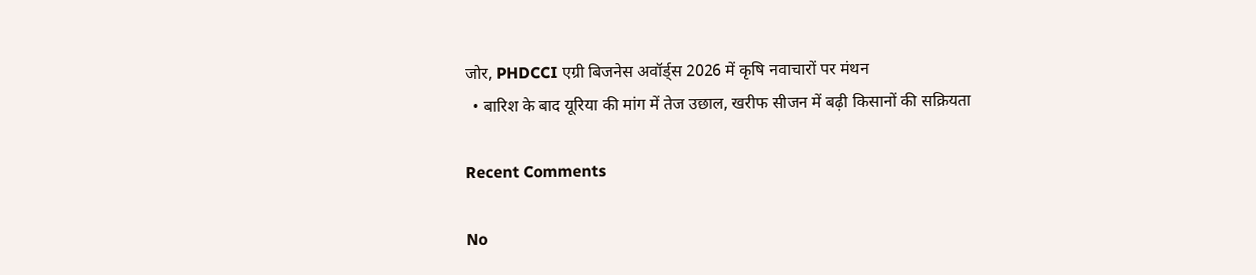जोर, PHDCCI एग्री बिजनेस अवॉर्ड्स 2026 में कृषि नवाचारों पर मंथन
  • बारिश के बाद यूरिया की मांग में तेज उछाल, खरीफ सीजन में बढ़ी किसानों की सक्रियता

Recent Comments

No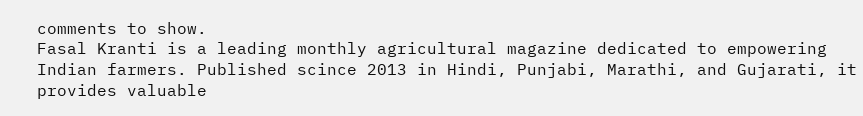comments to show.
Fasal Kranti is a leading monthly agricultural magazine dedicated to empowering Indian farmers. Published scince 2013 in Hindi, Punjabi, Marathi, and Gujarati, it provides valuable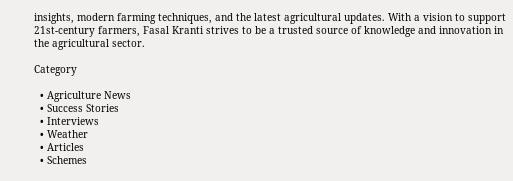insights, modern farming techniques, and the latest agricultural updates. With a vision to support 21st-century farmers, Fasal Kranti strives to be a trusted source of knowledge and innovation in the agricultural sector.

Category

  • Agriculture News
  • Success Stories
  • Interviews
  • Weather
  • Articles
  • Schemes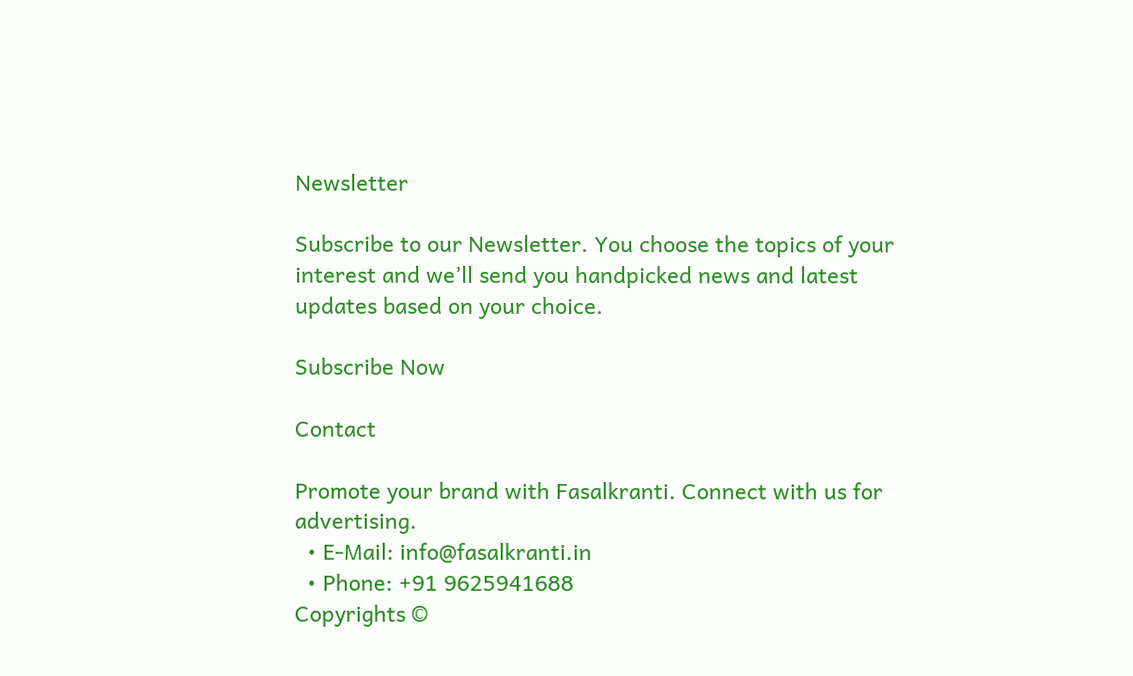Newsletter

Subscribe to our Newsletter. You choose the topics of your interest and we’ll send you handpicked news and latest updates based on your choice.

Subscribe Now

Contact

Promote your brand with Fasalkranti. Connect with us for advertising.
  • E-Mail: info@fasalkranti.in
  • Phone: +91 9625941688
Copyrights ©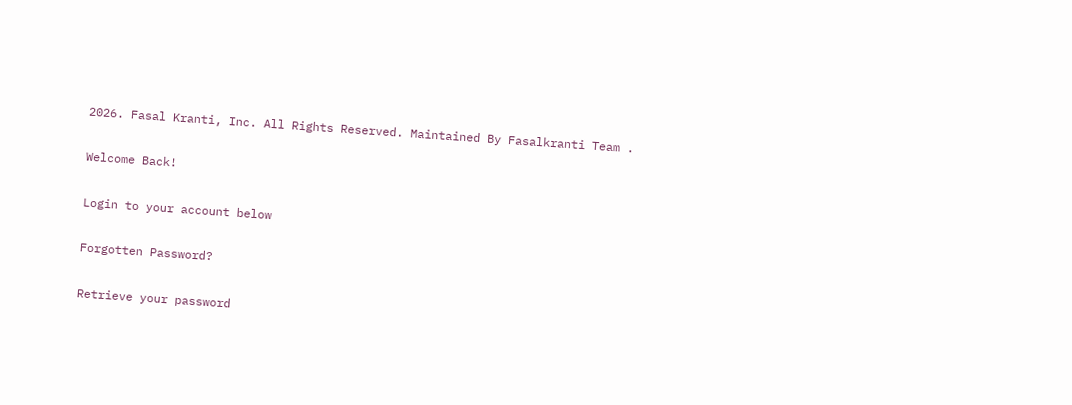2026. Fasal Kranti, Inc. All Rights Reserved. Maintained By Fasalkranti Team .

Welcome Back!

Login to your account below

Forgotten Password?

Retrieve your password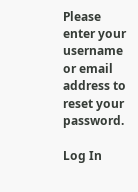Please enter your username or email address to reset your password.

Log In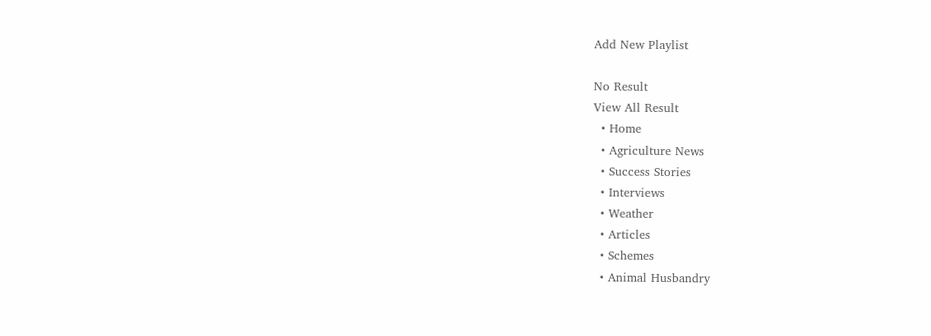Add New Playlist

No Result
View All Result
  • Home
  • Agriculture News
  • Success Stories
  • Interviews
  • Weather
  • Articles
  • Schemes
  • Animal Husbandry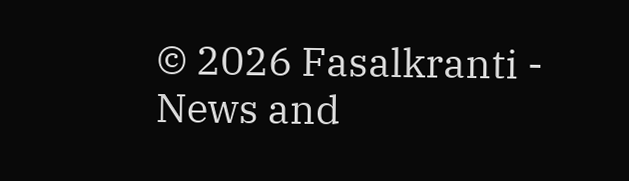© 2026 Fasalkranti - News and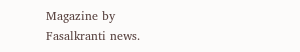Magazine by Fasalkranti news.